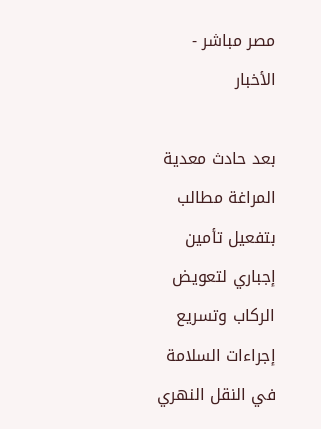مصر مباشر - الأخبار

بعد حادث معدية المراغة مطالب بتفعيل تأمين إجباري لتعويض الركاب وتسريع إجراءات السلامة في النقل النهري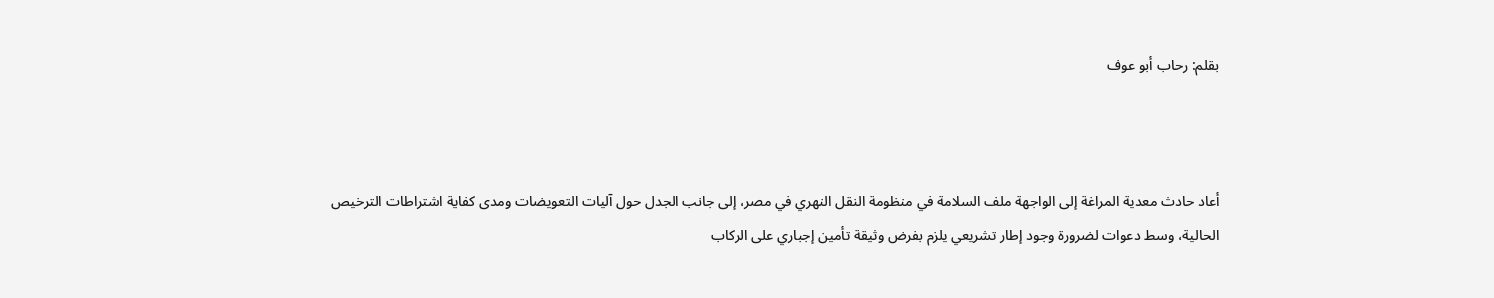بقلم: رحاب أبو عوف



أعاد حادث معدية المراغة إلى الواجهة ملف السلامة في منظومة النقل النهري في مصر، إلى جانب الجدل حول آليات التعويضات ومدى كفاية اشتراطات الترخيص الحالية، وسط دعوات لضرورة وجود إطار تشريعي يلزم بفرض وثيقة تأمين إجباري على الركاب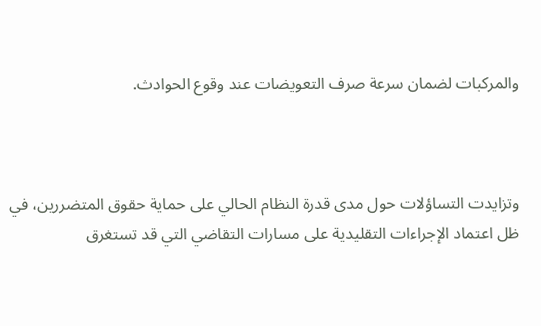والمركبات لضمان سرعة صرف التعويضات عند وقوع الحوادث.



وتزايدت التساؤلات حول مدى قدرة النظام الحالي على حماية حقوق المتضررين، في ظل اعتماد الإجراءات التقليدية على مسارات التقاضي التي قد تستغرق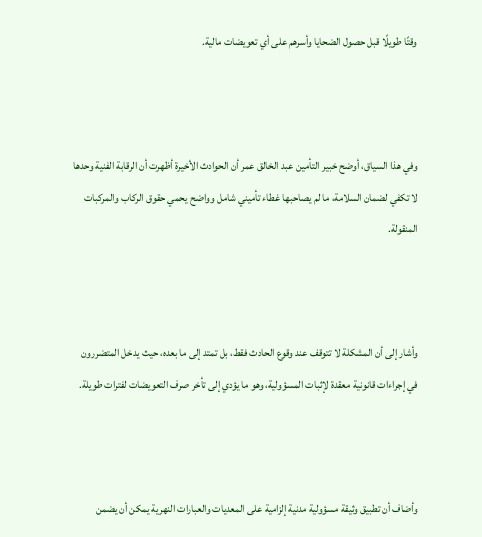وقتًا طويلًا قبل حصول الضحايا وأسرهم على أي تعويضات مالية.



وفي هذا السياق، أوضح خبير التأمين عبد الخالق عمر أن الحوادث الأخيرة أظهرت أن الرقابة الفنية وحدها لا تكفي لضمان السلامة، ما لم يصاحبها غطاء تأميني شامل وواضح يحمي حقوق الركاب والمركبات المنقولة.



وأشار إلى أن المشكلة لا تتوقف عند وقوع الحادث فقط، بل تمتد إلى ما بعده، حيث يدخل المتضررون في إجراءات قانونية معقدة لإثبات المسؤولية، وهو ما يؤدي إلى تأخر صرف التعويضات لفترات طويلة.



وأضاف أن تطبيق وثيقة مسؤولية مدنية إلزامية على المعديات والعبارات النهرية يمكن أن يضمن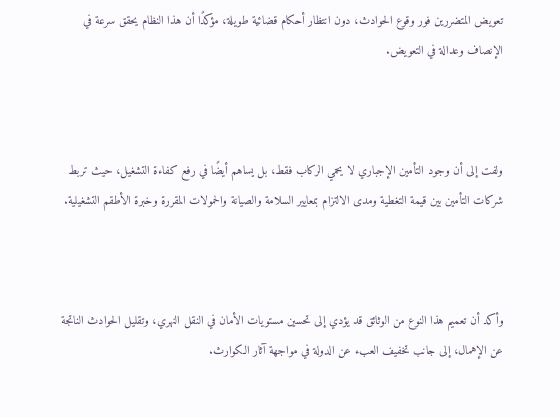تعويض المتضررين فور وقوع الحوادث، دون انتظار أحكام قضائية طويلة، مؤكدًا أن هذا النظام يحقق سرعة في الإنصاف وعدالة في التعويض.



ولفت إلى أن وجود التأمين الإجباري لا يحمي الركاب فقط، بل يساهم أيضًا في رفع كفاءة التشغيل، حيث تربط شركات التأمين بين قيمة التغطية ومدى الالتزام بمعايير السلامة والصيانة والحمولات المقررة وخبرة الأطقم التشغيلية.



وأكد أن تعميم هذا النوع من الوثائق قد يؤدي إلى تحسين مستويات الأمان في النقل النهري، وتقليل الحوادث الناتجة عن الإهمال، إلى جانب تخفيف العبء عن الدولة في مواجهة آثار الكوارث.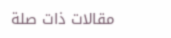مقالات ذات صلة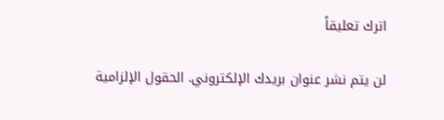اترك تعليقاً

لن يتم نشر عنوان بريدك الإلكتروني. الحقول الإلزامية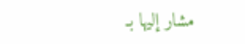مشار إليها بـ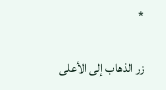*

زر الذهاب إلى الأعلى